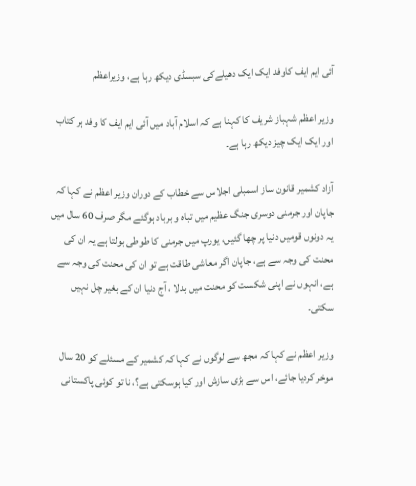آئی ایم ایف کاوفد ایک ایک دھیلےکی سبسڈی دیکھ رہا ہے، وزیراعظم

وزیر اعظم شہباز شریف کا کہنا ہے کہ اسلام آباد میں آئی ایم ایف کا وفد ہر کتاب اور ایک ایک چیز دیکھ رہا ہے۔

آزاد کشمیر قانون ساز اسمبلی اجلاس سے خطاب کے دوران وزیر اعظم نے کہا کہ جاپان اور جرمنی دوسری جنگ عظیم میں تباہ و برباد ہوگئے مگر صرف 60 سال میں یہ دونوں قومیں دنیا پر چھا گئیں، یورپ میں جرمنی کا طوطی بولتا ہے یہ ان کی محنت کی وجہ سے ہے، جاپان اگر معاشی طاقت ہے تو ان کی محنت کی وجہ سے ہے، انہوں نے اپنی شکست کو محنت میں بدلا ، آج دنیا ان کے بغیر چل نہیں سکتی۔

وزیر اعظم نے کہا کہ مجھ سے لوگوں نے کہا کہ کشمیر کے مسئلے کو 20 سال موخر کردیا جائے، اس سے بڑی سازش اور کیا ہوسکتی ہے؟، نا تو کوئی پاکستانی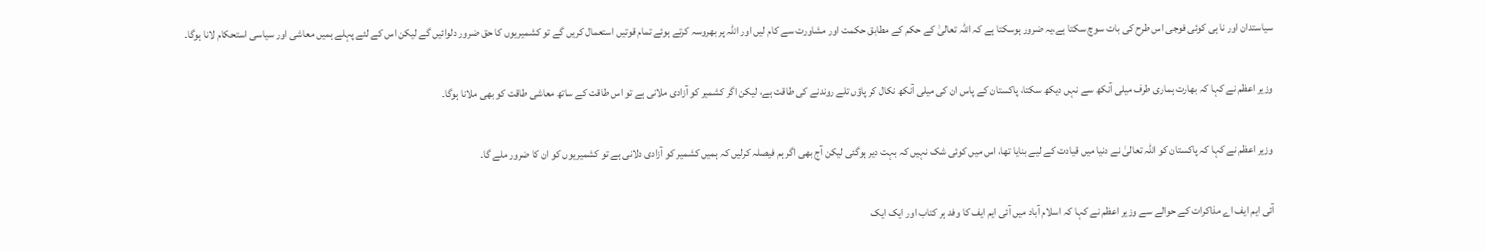سیاستدان اور نا ہی کوئی فوجی اس طرح کی بات سوچ سکتا ہے،یہ ضرور ہوسکتا ہے کہ اللہ تعالیٰ کے حکم کے مطابق حکمت اور مشاورت سے کام لیں اور اللہ پر بھروسہ کرتے ہوئے تمام قوتیں استعمال کریں گے تو کشمیریوں کا حق ضرور دلوائیں گے لیکن اس کے لئے پہلے ہمیں معاشی اور سیاسی استحکام لانا ہوگا۔

وزیر اعظم نے کہا کہ بھارت ہماری طرف میلی آنکھ سے نہں دیکھ سکتا، پاکستان کے پاس ان کی میلی آنکھ نکال کر پاؤں تلے روندنے کی طاقت ہے، لیکن اگر کشمیر کو آزادی ملانی ہے تو اس طاقت کے ساتھ معاشی طاقت کو بھی ملانا ہوگا۔

وزیر اعظم نے کہا کہ پاکستان کو اللہ تعالیٰ نے دنیا میں قیادت کے لیے بنایا تھا، اس میں کوئی شک نہیں کہ بہت دیر ہوگئی لیکن آج بھی اگر ہم فیصلہ کرلیں کہ ہمیں کشمیر کو آزادی دلانی ہے تو کشمیریوں کو ان کا ضرور ملے گا۔

آئی ایم ایف اے مذاکرات کے حوالے سے وزیر اعظم نے کہا کہ اسلام آباد میں آئی ایم ایف کا وفد ہر کتاب اور ایک ایک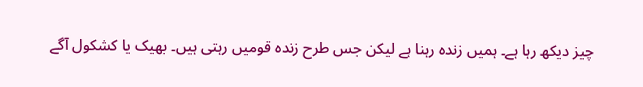چیز دیکھ رہا ہے۔ ہمیں زندہ رہنا ہے لیکن جس طرح زندہ قومیں رہتی ہیں۔ بھیک یا کشکول آگے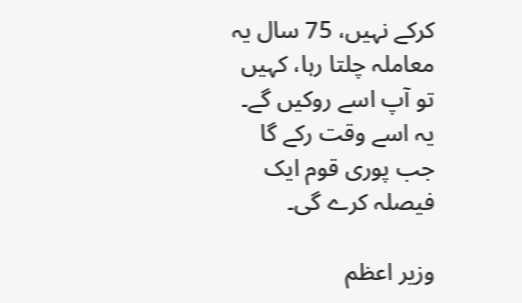کرکے نہیں، 75 سال یہ معاملہ چلتا رہا، کہیں تو آپ اسے روکیں گے۔ یہ اسے وقت رکے گا جب پوری قوم ایک فیصلہ کرے گی۔

وزیر اعظم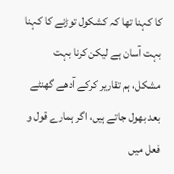کا کہنا تھا کہ کشکول توڑنے کا کہنا بہت آسان ہے لیکن کرنا بہت مشکل، ہم تقاریر کرکے آدھے گھنٹے بعد بھول جاتے ہیں، اگر ہمارے قول و فعل میں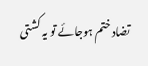تضاد ختم ہوجائے تو یہ کشتی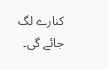کنارے لگ جائے گی۔